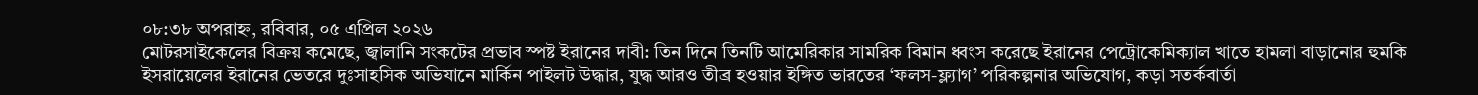০৮:৩৮ অপরাহ্ন, রবিবার, ০৫ এপ্রিল ২০২৬
মোটরসাইকেলের বিক্রয় কমেছে, জ্বালানি সংকটের প্রভাব স্পষ্ট ইরানের দাবী: তিন দিনে তিনটি আমেরিকার সামরিক বিমান ধ্বংস করেছে ইরানের পেট্রোকেমিক্যাল খাতে হামলা বাড়ানোর হুমকি ইসরায়েলের ইরানের ভেতরে দুঃসাহসিক অভিযানে মার্কিন পাইলট উদ্ধার, যুদ্ধ আরও তীব্র হওয়ার ইঙ্গিত ভারতের ‘ফলস-ফ্ল্যাগ’ পরিকল্পনার অভিযোগ, কড়া সতর্কবার্তা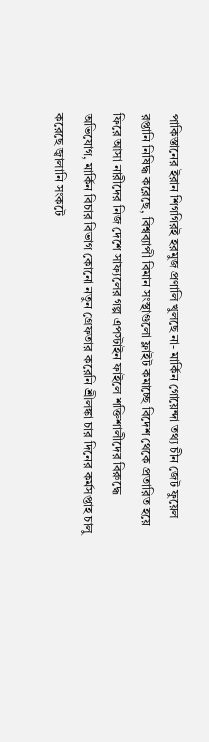পাকিস্তানের ইরান শিগগিরই হরমুজ প্রণালি খুলছে না- মার্কিন গোয়েন্দা তথ্য চীন জেট ফুয়েল রপ্তানি নিষিদ্ধ করেছে, বিশ্বব্যাপী বিমান সংস্থাগুলো ফ্লাইট কমাচ্ছে বিদেশ থেকে প্রতারিত হয়ে ফিরে আসা নারীদের নিজ দেশে সাফ্যলের গল্প এপস্টাইন ফাইলে শক্তিশালীদের বিরুদ্ধে অভিযোগ, মার্কিন বিচার বিভাগ কোনো নতুন গ্রেফতার করেনি শ্রীলঙ্কা চার দিনের কর্মসপ্তাহ চালু করেছে জ্বালানি সংকটে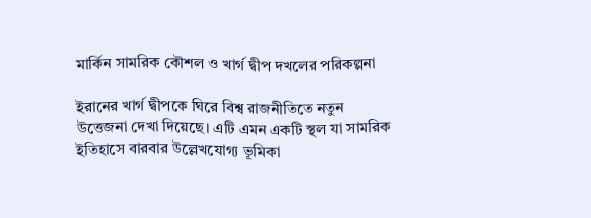মার্কিন সামরিক কৌশল ও খার্গ দ্বীপ দখলের পরিকল্পনা

ইরানের খার্গ দ্বীপকে ঘিরে বিশ্ব রাজনীতিতে নতুন উত্তেজনা দেখা দিয়েছে। এটি এমন একটি স্থল যা সামরিক ইতিহাসে বারবার উল্লেখযোগ্য ভূমিকা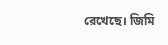রেখেছে। জিমি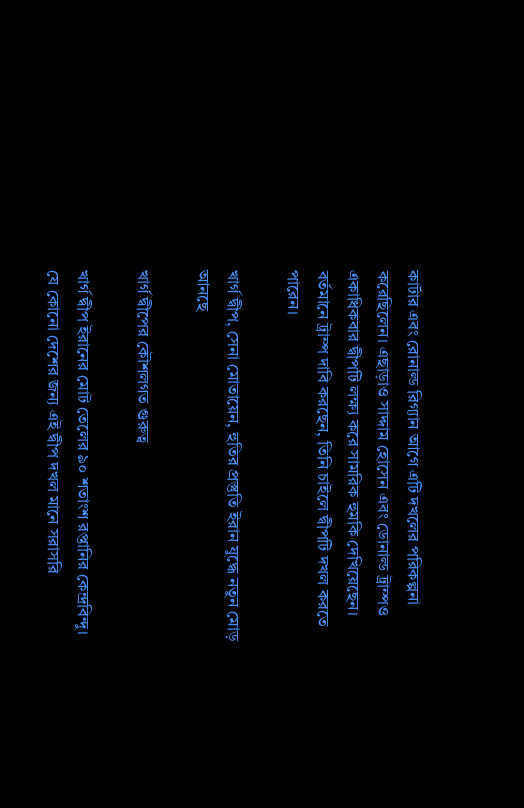কার্টার এবং রোনাল্ড রিগ্যান আগে এটি দখলের পরিকল্পনা করেছিলেন। এছাড়াও সাদ্দাম হোসেন এবং ডোনাল্ড ট্রাম্পও একাধিকবার দ্বীপটি লক্ষ্য করে সামরিক হুমকি দেখিয়েছেন। বর্তমানে ট্রাম্প দাবি করছেন, তিনি চাইলে দ্বীপটি দখল করতে পারেন।

খার্গ দ্বীপ, সেনা মোতায়েন, হুতির প্রস্তুতি ইরান যুদ্ধে নতুন মোড় আনছে

খার্গ দ্বীপের কৌশলগত গুরুত্ব

খার্গ দ্বীপ ইরানের মোট তেলের ৯০ শতাংশ রপ্তানির কেন্দ্রবিন্দু। যে কোনো দেশের জন্য এই দ্বীপ দখল মানে সরাসরি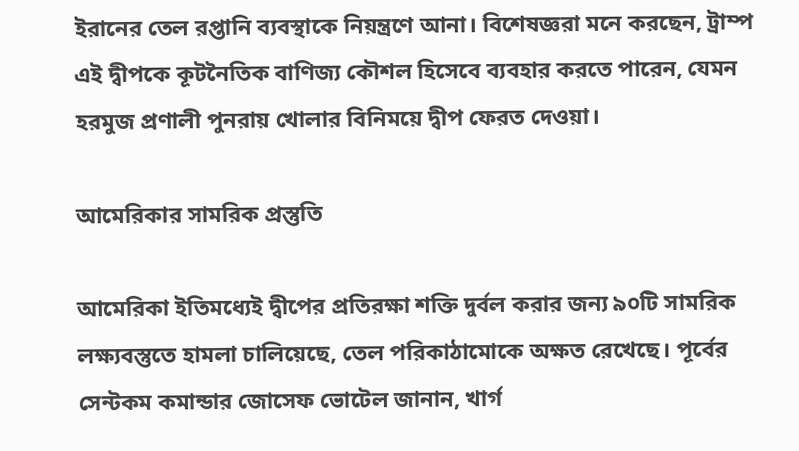ইরানের তেল রপ্তানি ব্যবস্থাকে নিয়ন্ত্রণে আনা। বিশেষজ্ঞরা মনে করছেন, ট্রাম্প এই দ্বীপকে কূটনৈতিক বাণিজ্য কৌশল হিসেবে ব্যবহার করতে পারেন, যেমন হরমুজ প্রণালী পুনরায় খোলার বিনিময়ে দ্বীপ ফেরত দেওয়া।

আমেরিকার সামরিক প্রস্তুতি

আমেরিকা ইতিমধ্যেই দ্বীপের প্রতিরক্ষা শক্তি দুর্বল করার জন্য ৯০টি সামরিক লক্ষ্যবস্তুতে হামলা চালিয়েছে, তেল পরিকাঠামোকে অক্ষত রেখেছে। পূর্বের সেন্টকম কমান্ডার জোসেফ ভোটেল জানান, খার্গ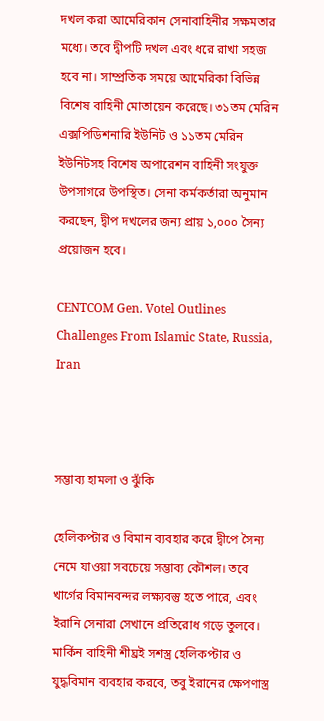দখল করা আমেরিকান সেনাবাহিনীর সক্ষমতার মধ্যে। তবে দ্বীপটি দখল এবং ধরে রাখা সহজ হবে না। সাম্প্রতিক সময়ে আমেরিকা বিভিন্ন বিশেষ বাহিনী মোতায়েন করেছে। ৩১তম মেরিন এক্সপিডিশনারি ইউনিট ও ১১তম মেরিন ইউনিটসহ বিশেষ অপারেশন বাহিনী সংযুক্ত উপসাগরে উপস্থিত। সেনা কর্মকর্তারা অনুমান করছেন, দ্বীপ দখলের জন্য প্রায় ১,০০০ সৈন্য প্রয়োজন হবে।

CENTCOM Gen. Votel Outlines Challenges From Islamic State, Russia, Iran



সম্ভাব্য হামলা ও ঝুঁকি

হেলিকপ্টার ও বিমান ব্যবহার করে দ্বীপে সৈন্য নেমে যাওয়া সবচেয়ে সম্ভাব্য কৌশল। তবে খার্গের বিমানবন্দর লক্ষ্যবস্তু হতে পারে, এবং ইরানি সেনারা সেখানে প্রতিরোধ গড়ে তুলবে। মার্কিন বাহিনী শীঘ্রই সশস্ত্র হেলিকপ্টার ও যুদ্ধবিমান ব্যবহার করবে, তবু ইরানের ক্ষেপণাস্ত্র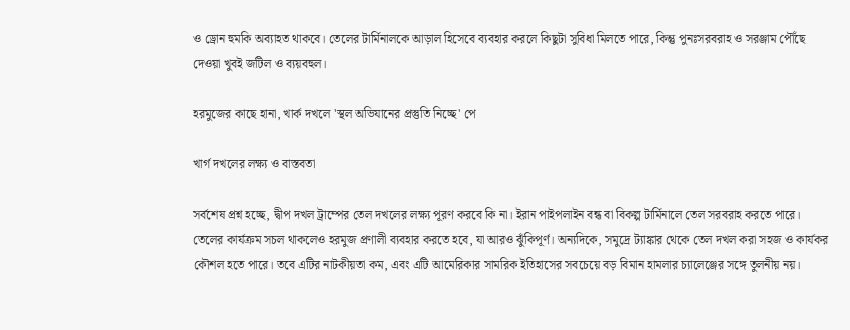ও ড্রোন হুমকি অব্যাহত থাকবে। তেলের টার্মিনালকে আড়াল হিসেবে ব্যবহার করলে কিছুটা সুবিধা মিলতে পারে, কিন্তু পুনঃসরবরাহ ও সরঞ্জাম পৌঁছে দেওয়া খুবই জটিল ও ব্যয়বহুল।

হরমুজের কাছে হানা, খার্ক দখলে 'স্থল অভিযানের প্রস্তুতি নিচ্ছে' পে

খার্গ দখলের লক্ষ্য ও বাস্তবতা

সর্বশেষ প্রশ্ন হচ্ছে, দ্বীপ দখল ট্রাম্পের তেল দখলের লক্ষ্য পূরণ করবে কি না। ইরান পাইপলাইন বন্ধ বা বিকল্প টার্মিনালে তেল সরবরাহ করতে পারে। তেলের কার্যক্রম সচল থাকলেও হরমুজ প্রণালী ব্যবহার করতে হবে, যা আরও ঝুঁকিপূর্ণ। অন্যদিকে, সমুদ্রে ট্যাঙ্কার থেকে তেল দখল করা সহজ ও কার্যকর কৌশল হতে পারে। তবে এটির নাটকীয়তা কম, এবং এটি আমেরিকার সামরিক ইতিহাসের সবচেয়ে বড় বিমান হামলার চ্যালেঞ্জের সঙ্গে তুলনীয় নয়।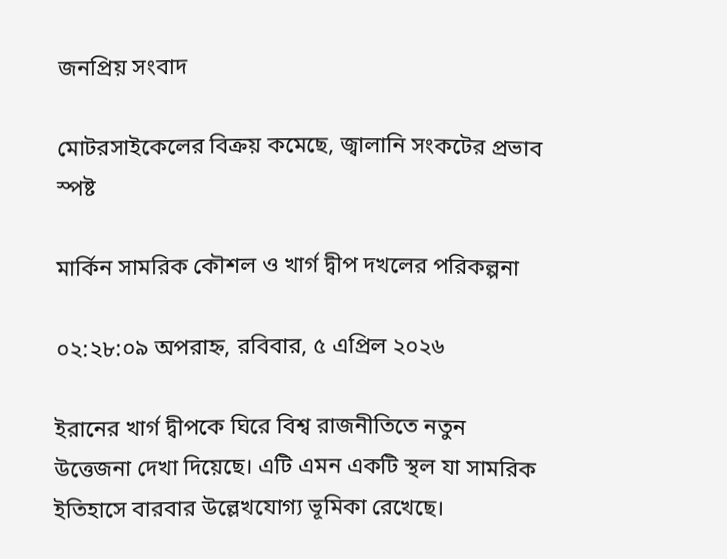জনপ্রিয় সংবাদ

মোটরসাইকেলের বিক্রয় কমেছে, জ্বালানি সংকটের প্রভাব স্পষ্ট

মার্কিন সামরিক কৌশল ও খার্গ দ্বীপ দখলের পরিকল্পনা

০২:২৮:০৯ অপরাহ্ন, রবিবার, ৫ এপ্রিল ২০২৬

ইরানের খার্গ দ্বীপকে ঘিরে বিশ্ব রাজনীতিতে নতুন উত্তেজনা দেখা দিয়েছে। এটি এমন একটি স্থল যা সামরিক ইতিহাসে বারবার উল্লেখযোগ্য ভূমিকা রেখেছে।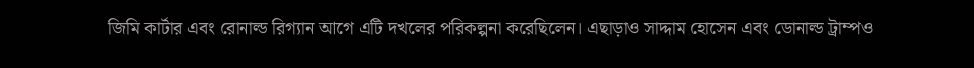জিমি কার্টার এবং রোনাল্ড রিগ্যান আগে এটি দখলের পরিকল্পনা করেছিলেন। এছাড়াও সাদ্দাম হোসেন এবং ডোনাল্ড ট্রাম্পও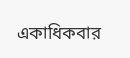একাধিকবার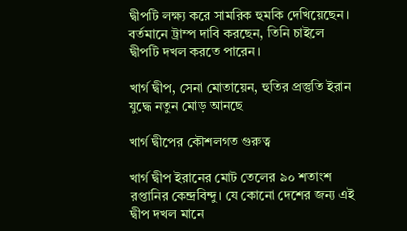দ্বীপটি লক্ষ্য করে সামরিক হুমকি দেখিয়েছেন। বর্তমানে ট্রাম্প দাবি করছেন, তিনি চাইলে দ্বীপটি দখল করতে পারেন।

খার্গ দ্বীপ, সেনা মোতায়েন, হুতির প্রস্তুতি ইরান যুদ্ধে নতুন মোড় আনছে

খার্গ দ্বীপের কৌশলগত গুরুত্ব

খার্গ দ্বীপ ইরানের মোট তেলের ৯০ শতাংশ রপ্তানির কেন্দ্রবিন্দু। যে কোনো দেশের জন্য এই দ্বীপ দখল মানে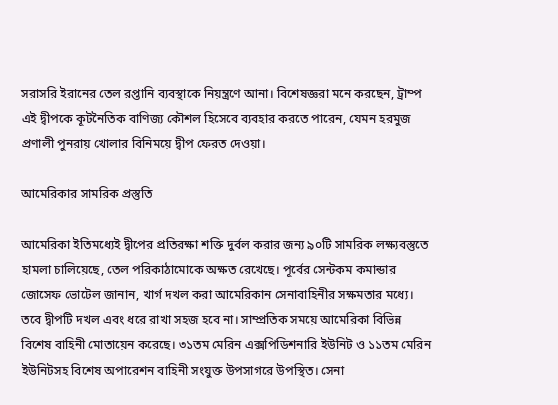সরাসরি ইরানের তেল রপ্তানি ব্যবস্থাকে নিয়ন্ত্রণে আনা। বিশেষজ্ঞরা মনে করছেন, ট্রাম্প এই দ্বীপকে কূটনৈতিক বাণিজ্য কৌশল হিসেবে ব্যবহার করতে পারেন, যেমন হরমুজ প্রণালী পুনরায় খোলার বিনিময়ে দ্বীপ ফেরত দেওয়া।

আমেরিকার সামরিক প্রস্তুতি

আমেরিকা ইতিমধ্যেই দ্বীপের প্রতিরক্ষা শক্তি দুর্বল করার জন্য ৯০টি সামরিক লক্ষ্যবস্তুতে হামলা চালিয়েছে, তেল পরিকাঠামোকে অক্ষত রেখেছে। পূর্বের সেন্টকম কমান্ডার জোসেফ ভোটেল জানান, খার্গ দখল করা আমেরিকান সেনাবাহিনীর সক্ষমতার মধ্যে। তবে দ্বীপটি দখল এবং ধরে রাখা সহজ হবে না। সাম্প্রতিক সময়ে আমেরিকা বিভিন্ন বিশেষ বাহিনী মোতায়েন করেছে। ৩১তম মেরিন এক্সপিডিশনারি ইউনিট ও ১১তম মেরিন ইউনিটসহ বিশেষ অপারেশন বাহিনী সংযুক্ত উপসাগরে উপস্থিত। সেনা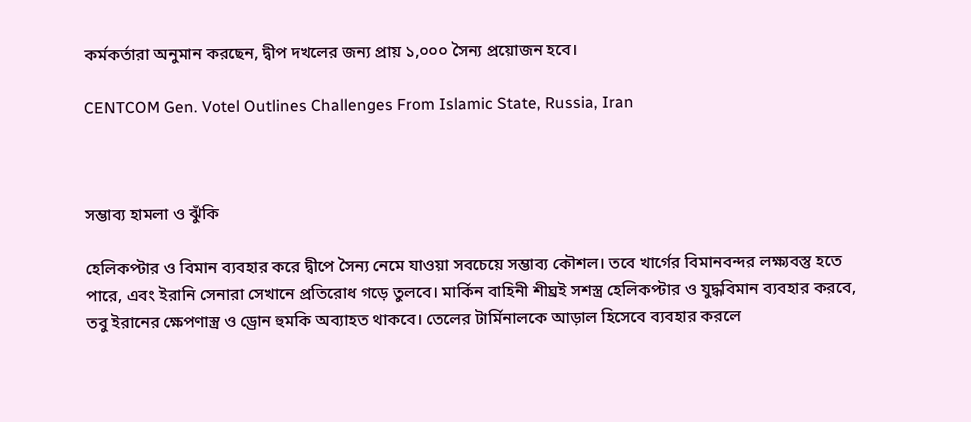কর্মকর্তারা অনুমান করছেন, দ্বীপ দখলের জন্য প্রায় ১,০০০ সৈন্য প্রয়োজন হবে।

CENTCOM Gen. Votel Outlines Challenges From Islamic State, Russia, Iran



সম্ভাব্য হামলা ও ঝুঁকি

হেলিকপ্টার ও বিমান ব্যবহার করে দ্বীপে সৈন্য নেমে যাওয়া সবচেয়ে সম্ভাব্য কৌশল। তবে খার্গের বিমানবন্দর লক্ষ্যবস্তু হতে পারে, এবং ইরানি সেনারা সেখানে প্রতিরোধ গড়ে তুলবে। মার্কিন বাহিনী শীঘ্রই সশস্ত্র হেলিকপ্টার ও যুদ্ধবিমান ব্যবহার করবে, তবু ইরানের ক্ষেপণাস্ত্র ও ড্রোন হুমকি অব্যাহত থাকবে। তেলের টার্মিনালকে আড়াল হিসেবে ব্যবহার করলে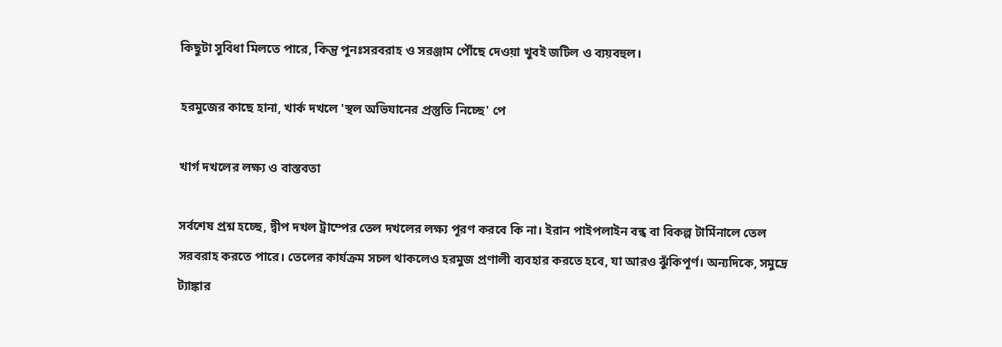কিছুটা সুবিধা মিলতে পারে, কিন্তু পুনঃসরবরাহ ও সরঞ্জাম পৌঁছে দেওয়া খুবই জটিল ও ব্যয়বহুল।

হরমুজের কাছে হানা, খার্ক দখলে 'স্থল অভিযানের প্রস্তুতি নিচ্ছে' পে

খার্গ দখলের লক্ষ্য ও বাস্তবতা

সর্বশেষ প্রশ্ন হচ্ছে, দ্বীপ দখল ট্রাম্পের তেল দখলের লক্ষ্য পূরণ করবে কি না। ইরান পাইপলাইন বন্ধ বা বিকল্প টার্মিনালে তেল সরবরাহ করতে পারে। তেলের কার্যক্রম সচল থাকলেও হরমুজ প্রণালী ব্যবহার করতে হবে, যা আরও ঝুঁকিপূর্ণ। অন্যদিকে, সমুদ্রে ট্যাঙ্কার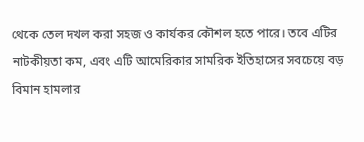থেকে তেল দখল করা সহজ ও কার্যকর কৌশল হতে পারে। তবে এটির নাটকীয়তা কম, এবং এটি আমেরিকার সামরিক ইতিহাসের সবচেয়ে বড় বিমান হামলার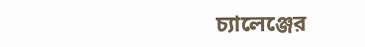চ্যালেঞ্জের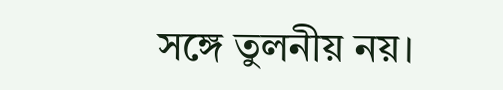সঙ্গে তুলনীয় নয়।